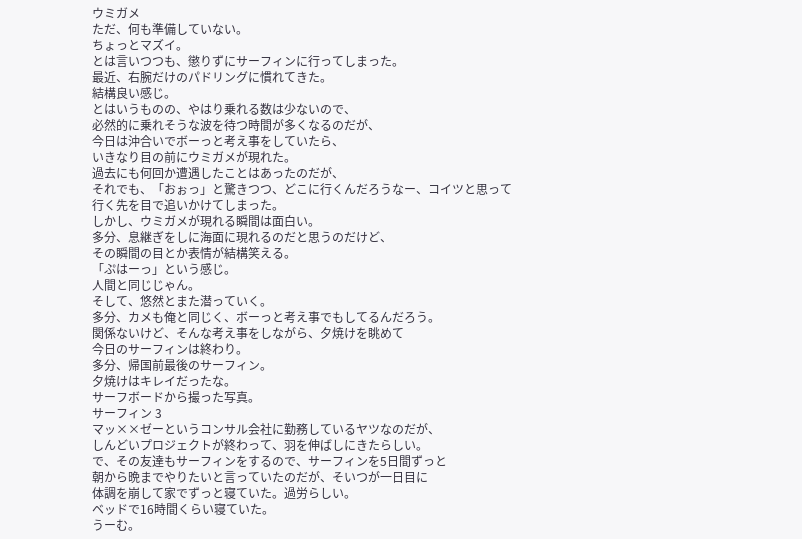ウミガメ
ただ、何も準備していない。
ちょっとマズイ。
とは言いつつも、懲りずにサーフィンに行ってしまった。
最近、右腕だけのパドリングに慣れてきた。
結構良い感じ。
とはいうものの、やはり乗れる数は少ないので、
必然的に乗れそうな波を待つ時間が多くなるのだが、
今日は沖合いでボーっと考え事をしていたら、
いきなり目の前にウミガメが現れた。
過去にも何回か遭遇したことはあったのだが、
それでも、「おぉっ」と驚きつつ、どこに行くんだろうなー、コイツと思って
行く先を目で追いかけてしまった。
しかし、ウミガメが現れる瞬間は面白い。
多分、息継ぎをしに海面に現れるのだと思うのだけど、
その瞬間の目とか表情が結構笑える。
「ぷはーっ」という感じ。
人間と同じじゃん。
そして、悠然とまた潜っていく。
多分、カメも俺と同じく、ボーっと考え事でもしてるんだろう。
関係ないけど、そんな考え事をしながら、夕焼けを眺めて
今日のサーフィンは終わり。
多分、帰国前最後のサーフィン。
夕焼けはキレイだったな。
サーフボードから撮った写真。
サーフィン 3
マッ××ゼーというコンサル会社に勤務しているヤツなのだが、
しんどいプロジェクトが終わって、羽を伸ばしにきたらしい。
で、その友達もサーフィンをするので、サーフィンを5日間ずっと
朝から晩までやりたいと言っていたのだが、そいつが一日目に
体調を崩して家でずっと寝ていた。過労らしい。
ベッドで16時間くらい寝ていた。
うーむ。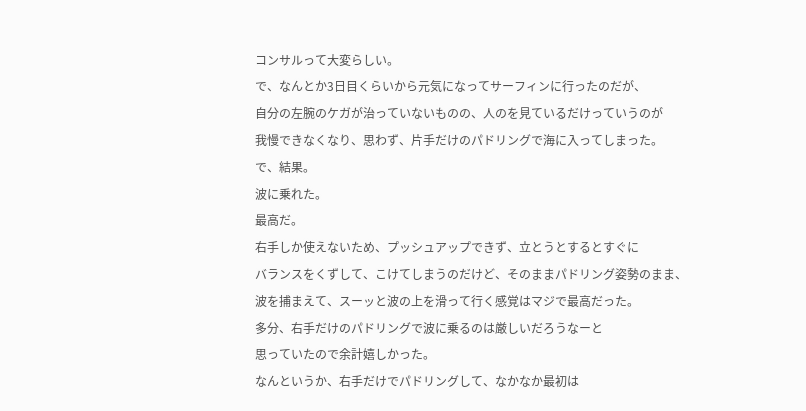コンサルって大変らしい。
で、なんとか3日目くらいから元気になってサーフィンに行ったのだが、
自分の左腕のケガが治っていないものの、人のを見ているだけっていうのが
我慢できなくなり、思わず、片手だけのパドリングで海に入ってしまった。
で、結果。
波に乗れた。
最高だ。
右手しか使えないため、プッシュアップできず、立とうとするとすぐに
バランスをくずして、こけてしまうのだけど、そのままパドリング姿勢のまま、
波を捕まえて、スーッと波の上を滑って行く感覚はマジで最高だった。
多分、右手だけのパドリングで波に乗るのは厳しいだろうなーと
思っていたので余計嬉しかった。
なんというか、右手だけでパドリングして、なかなか最初は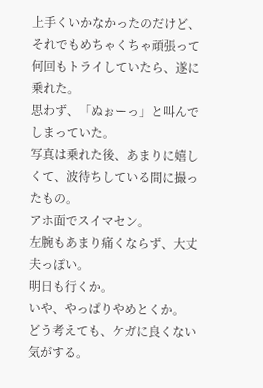上手くいかなかったのだけど、それでもめちゃくちゃ頑張って
何回もトライしていたら、遂に乗れた。
思わず、「ぬぉーっ」と叫んでしまっていた。
写真は乗れた後、あまりに嬉しくて、波待ちしている間に撮ったもの。
アホ面でスイマセン。
左腕もあまり痛くならず、大丈夫っぽい。
明日も行くか。
いや、やっぱりやめとくか。
どう考えても、ケガに良くない気がする。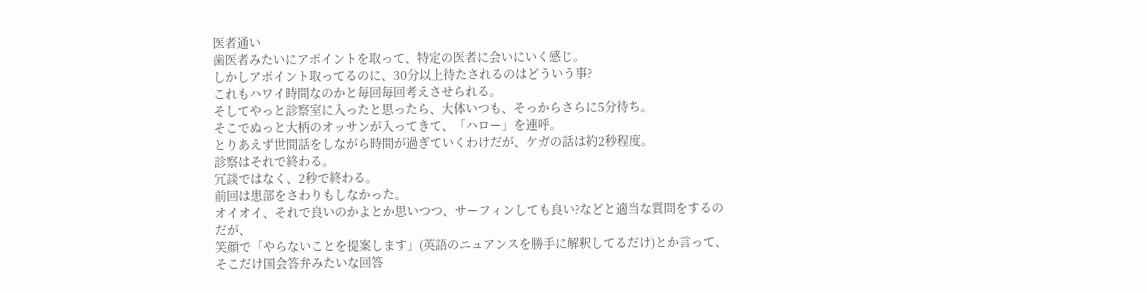医者通い
歯医者みたいにアポイントを取って、特定の医者に会いにいく感じ。
しかしアポイント取ってるのに、30分以上待たされるのはどういう事?
これもハワイ時間なのかと毎回毎回考えさせられる。
そしてやっと診察室に入ったと思ったら、大体いつも、そっからさらに5分待ち。
そこでぬっと大柄のオッサンが入ってきて、「ハロー」を連呼。
とりあえず世間話をしながら時間が過ぎていくわけだが、ケガの話は約2秒程度。
診察はそれで終わる。
冗談ではなく、2秒で終わる。
前回は患部をさわりもしなかった。
オイオイ、それで良いのかよとか思いつつ、サーフィンしても良い?などと適当な質問をするのだが、
笑顔で「やらないことを提案します」(英語のニュアンスを勝手に解釈してるだけ)とか言って、
そこだけ国会答弁みたいな回答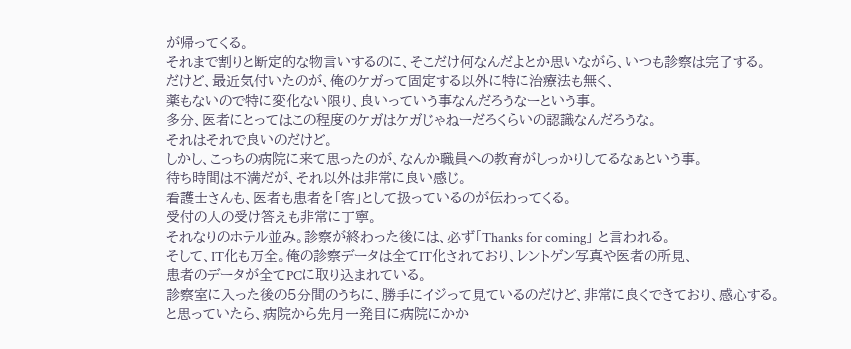が帰ってくる。
それまで割りと断定的な物言いするのに、そこだけ何なんだよとか思いながら、いつも診察は完了する。
だけど、最近気付いたのが、俺のケガって固定する以外に特に治療法も無く、
薬もないので特に変化ない限り、良いっていう事なんだろうなーという事。
多分、医者にとってはこの程度のケガはケガじゃねーだろくらいの認識なんだろうな。
それはそれで良いのだけど。
しかし、こっちの病院に来て思ったのが、なんか職員への教育がしっかりしてるなぁという事。
待ち時間は不満だが、それ以外は非常に良い感じ。
看護士さんも、医者も患者を「客」として扱っているのが伝わってくる。
受付の人の受け答えも非常に丁寧。
それなりのホテル並み。診察が終わった後には、必ず「Thanks for coming」 と言われる。
そして、IT化も万全。俺の診察データは全てIT化されており、レントゲン写真や医者の所見、
患者のデータが全てPCに取り込まれている。
診察室に入った後の5分間のうちに、勝手にイジって見ているのだけど、非常に良くできており、感心する。
と思っていたら、病院から先月一発目に病院にかか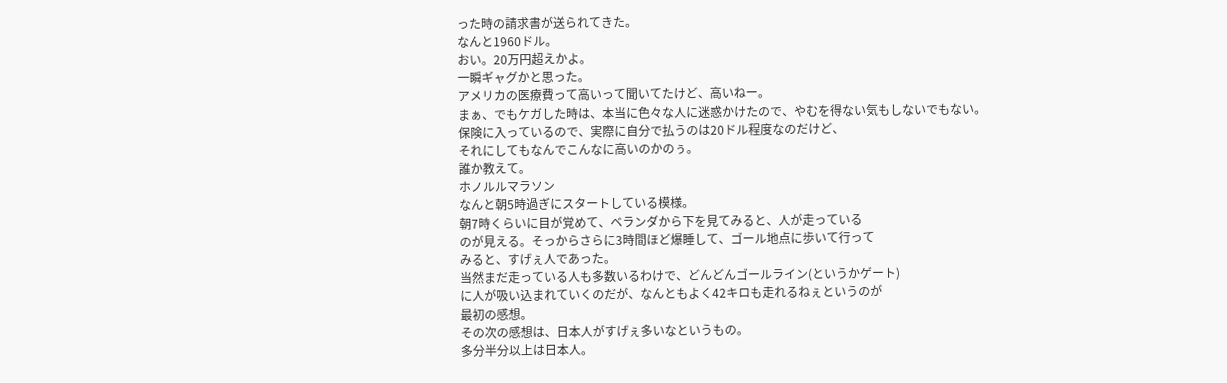った時の請求書が送られてきた。
なんと1960ドル。
おい。20万円超えかよ。
一瞬ギャグかと思った。
アメリカの医療費って高いって聞いてたけど、高いねー。
まぁ、でもケガした時は、本当に色々な人に迷惑かけたので、やむを得ない気もしないでもない。
保険に入っているので、実際に自分で払うのは20ドル程度なのだけど、
それにしてもなんでこんなに高いのかのぅ。
誰か教えて。
ホノルルマラソン
なんと朝5時過ぎにスタートしている模様。
朝7時くらいに目が覚めて、ベランダから下を見てみると、人が走っている
のが見える。そっからさらに3時間ほど爆睡して、ゴール地点に歩いて行って
みると、すげぇ人であった。
当然まだ走っている人も多数いるわけで、どんどんゴールライン(というかゲート)
に人が吸い込まれていくのだが、なんともよく42キロも走れるねぇというのが
最初の感想。
その次の感想は、日本人がすげぇ多いなというもの。
多分半分以上は日本人。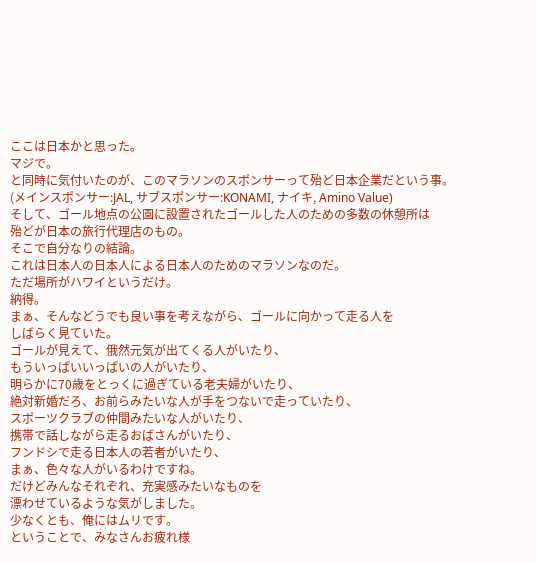ここは日本かと思った。
マジで。
と同時に気付いたのが、このマラソンのスポンサーって殆ど日本企業だという事。
(メインスポンサー:JAL, サブスポンサー:KONAMI, ナイキ, Amino Value)
そして、ゴール地点の公園に設置されたゴールした人のための多数の休憩所は
殆どが日本の旅行代理店のもの。
そこで自分なりの結論。
これは日本人の日本人による日本人のためのマラソンなのだ。
ただ場所がハワイというだけ。
納得。
まぁ、そんなどうでも良い事を考えながら、ゴールに向かって走る人を
しばらく見ていた。
ゴールが見えて、俄然元気が出てくる人がいたり、
もういっぱいいっぱいの人がいたり、
明らかに70歳をとっくに過ぎている老夫婦がいたり、
絶対新婚だろ、お前らみたいな人が手をつないで走っていたり、
スポーツクラブの仲間みたいな人がいたり、
携帯で話しながら走るおばさんがいたり、
フンドシで走る日本人の若者がいたり、
まぁ、色々な人がいるわけですね。
だけどみんなそれぞれ、充実感みたいなものを
漂わせているような気がしました。
少なくとも、俺にはムリです。
ということで、みなさんお疲れ様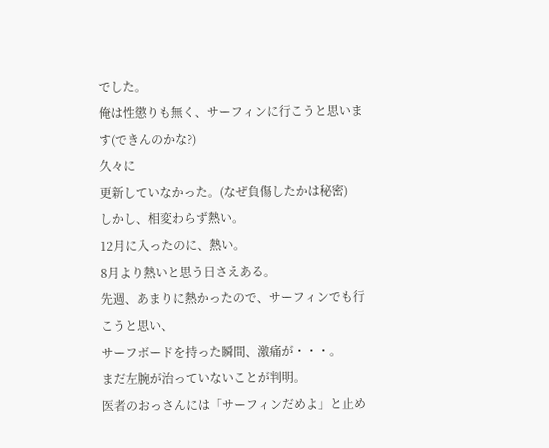でした。
俺は性懲りも無く、サーフィンに行こうと思います(できんのかな?)
久々に
更新していなかった。(なぜ負傷したかは秘密)
しかし、相変わらず熱い。
12月に入ったのに、熱い。
8月より熱いと思う日さえある。
先週、あまりに熱かったので、サーフィンでも行こうと思い、
サーフボードを持った瞬間、激痛が・・・。
まだ左腕が治っていないことが判明。
医者のおっさんには「サーフィンだめよ」と止め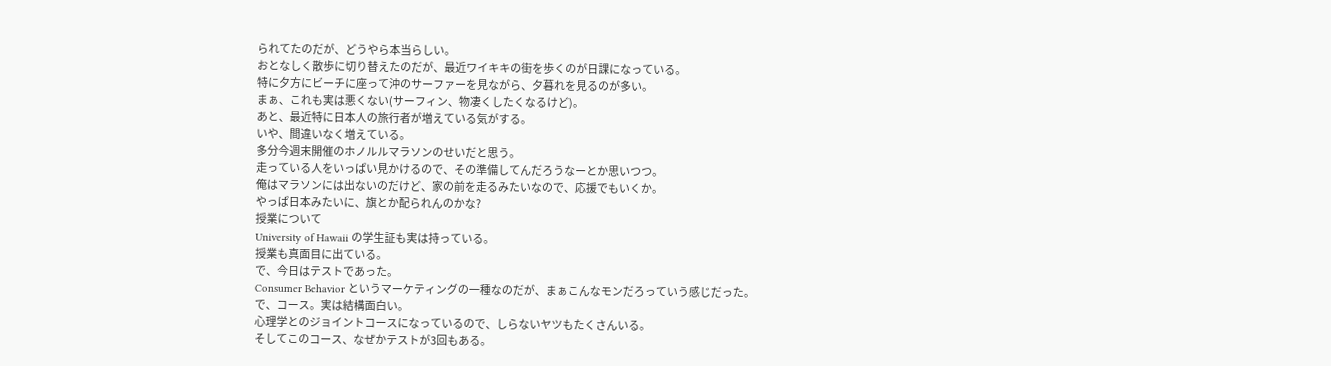られてたのだが、どうやら本当らしい。
おとなしく散歩に切り替えたのだが、最近ワイキキの街を歩くのが日課になっている。
特に夕方にビーチに座って沖のサーファーを見ながら、夕暮れを見るのが多い。
まぁ、これも実は悪くない(サーフィン、物凄くしたくなるけど)。
あと、最近特に日本人の旅行者が増えている気がする。
いや、間違いなく増えている。
多分今週末開催のホノルルマラソンのせいだと思う。
走っている人をいっぱい見かけるので、その準備してんだろうなーとか思いつつ。
俺はマラソンには出ないのだけど、家の前を走るみたいなので、応援でもいくか。
やっぱ日本みたいに、旗とか配られんのかな?
授業について
University of Hawaii の学生証も実は持っている。
授業も真面目に出ている。
で、今日はテストであった。
Consumer Behavior というマーケティングの一種なのだが、まぁこんなモンだろっていう感じだった。
で、コース。実は結構面白い。
心理学とのジョイントコースになっているので、しらないヤツもたくさんいる。
そしてこのコース、なぜかテストが3回もある。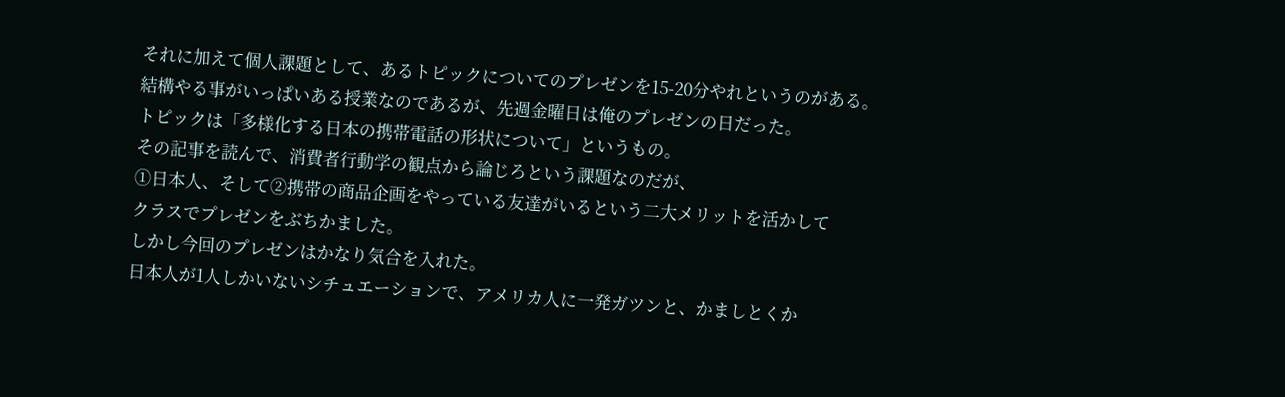それに加えて個人課題として、あるトピックについてのプレゼンを15-20分やれというのがある。
結構やる事がいっぱいある授業なのであるが、先週金曜日は俺のプレゼンの日だった。
トピックは「多様化する日本の携帯電話の形状について」というもの。
その記事を読んで、消費者行動学の観点から論じろという課題なのだが、
①日本人、そして②携帯の商品企画をやっている友達がいるという二大メリットを活かして
クラスでプレゼンをぶちかました。
しかし今回のプレゼンはかなり気合を入れた。
日本人が1人しかいないシチュエーションで、アメリカ人に一発ガツンと、かましとくか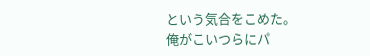という気合をこめた。
俺がこいつらにパ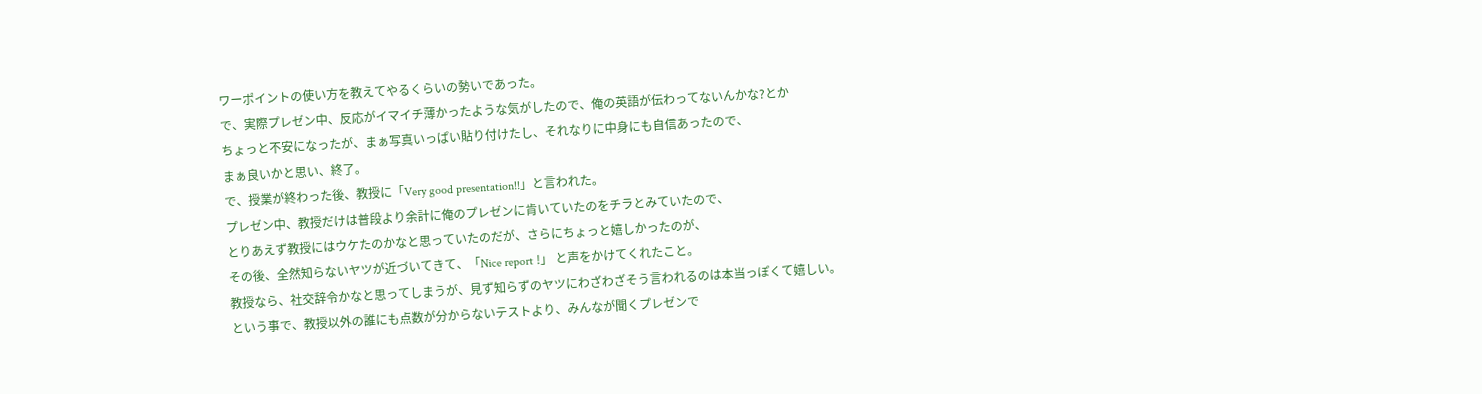ワーポイントの使い方を教えてやるくらいの勢いであった。
で、実際プレゼン中、反応がイマイチ薄かったような気がしたので、俺の英語が伝わってないんかな?とか
ちょっと不安になったが、まぁ写真いっぱい貼り付けたし、それなりに中身にも自信あったので、
まぁ良いかと思い、終了。
で、授業が終わった後、教授に「Very good presentation!!」と言われた。
プレゼン中、教授だけは普段より余計に俺のプレゼンに肯いていたのをチラとみていたので、
とりあえず教授にはウケたのかなと思っていたのだが、さらにちょっと嬉しかったのが、
その後、全然知らないヤツが近づいてきて、「Nice report !」 と声をかけてくれたこと。
教授なら、社交辞令かなと思ってしまうが、見ず知らずのヤツにわざわざそう言われるのは本当っぽくて嬉しい。
という事で、教授以外の誰にも点数が分からないテストより、みんなが聞くプレゼンで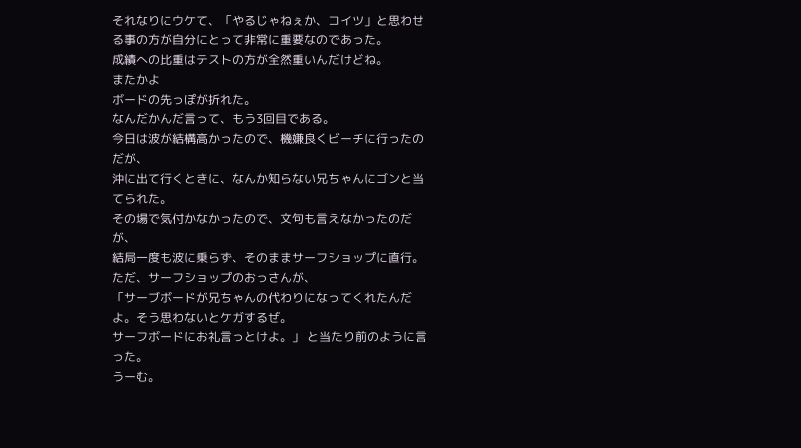それなりにウケて、「やるじゃねぇか、コイツ」と思わせる事の方が自分にとって非常に重要なのであった。
成績への比重はテストの方が全然重いんだけどね。
またかよ
ボードの先っぽが折れた。
なんだかんだ言って、もう3回目である。
今日は波が結構高かったので、機嫌良くビーチに行ったのだが、
沖に出て行くときに、なんか知らない兄ちゃんにゴンと当てられた。
その場で気付かなかったので、文句も言えなかったのだが、
結局一度も波に乗らず、そのままサーフショップに直行。
ただ、サーフショップのおっさんが、
「サーブボードが兄ちゃんの代わりになってくれたんだよ。そう思わないとケガするぜ。
サーフボードにお礼言っとけよ。」 と当たり前のように言った。
うーむ。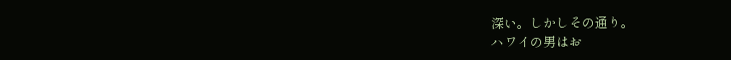深い。しかしその通り。
ハワイの男はお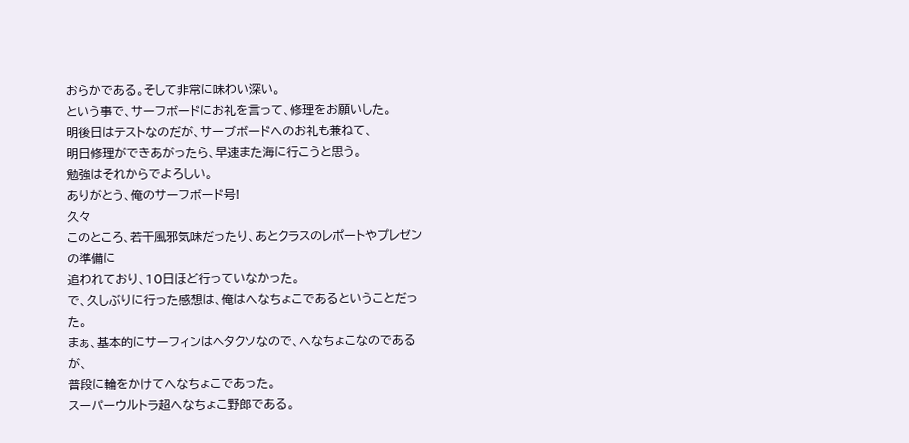おらかである。そして非常に味わい深い。
という事で、サーフボードにお礼を言って、修理をお願いした。
明後日はテストなのだが、サーブボードへのお礼も兼ねて、
明日修理ができあがったら、早速また海に行こうと思う。
勉強はそれからでよろしい。
ありがとう、俺のサーフボード号!
久々
このところ、若干風邪気味だったり、あとクラスのレポートやプレゼンの準備に
追われており、10日ほど行っていなかった。
で、久しぶりに行った感想は、俺はへなちょこであるということだった。
まぁ、基本的にサーフィンはヘタクソなので、へなちょこなのであるが、
普段に輪をかけてへなちょこであった。
スーパーウルトラ超へなちょこ野郎である。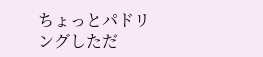ちょっとパドリングしただ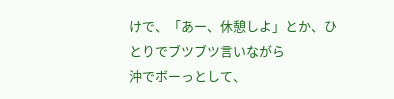けで、「あー、休憩しよ」とか、ひとりでブツブツ言いながら
沖でボーっとして、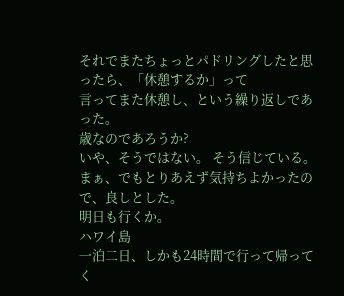それでまたちょっとパドリングしたと思ったら、「休憩するか」って
言ってまた休憩し、という繰り返しであった。
歳なのであろうか?
いや、そうではない。 そう信じている。
まぁ、でもとりあえず気持ちよかったので、良しとした。
明日も行くか。
ハワイ島
一泊二日、しかも24時間で行って帰ってく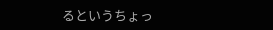るというちょっ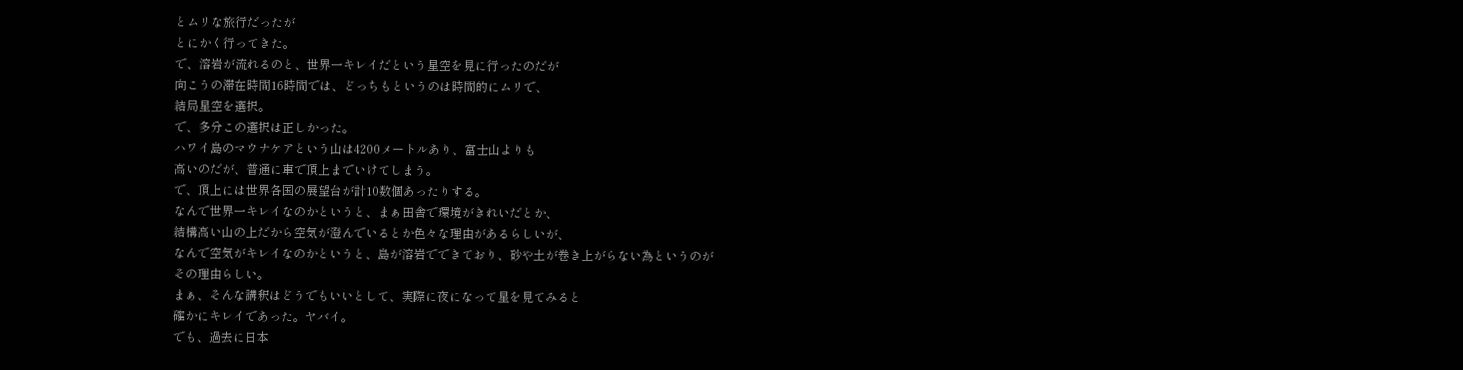とムリな旅行だったが
とにかく行ってきた。
で、溶岩が流れるのと、世界一キレイだという星空を見に行ったのだが
向こうの滞在時間16時間では、どっちもというのは時間的にムリで、
結局星空を選択。
で、多分この選択は正しかった。
ハワイ島のマウナケアという山は4200メートルあり、富士山よりも
高いのだが、普通に車で頂上までいけてしまう。
で、頂上には世界各国の展望台が計10数個あったりする。
なんで世界一キレイなのかというと、まぁ田舎で環境がきれいだとか、
結構高い山の上だから空気が澄んでいるとか色々な理由があるらしいが、
なんで空気がキレイなのかというと、島が溶岩でできており、砂や土が巻き上がらない為というのが
その理由らしい。
まぁ、そんな講釈はどうでもいいとして、実際に夜になって星を見てみると
確かにキレイであった。ヤバイ。
でも、過去に日本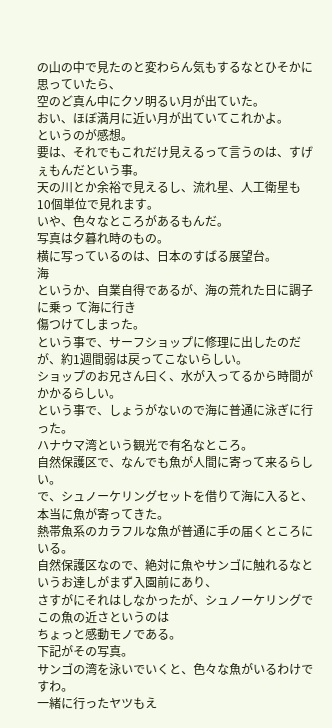の山の中で見たのと変わらん気もするなとひそかに思っていたら、
空のど真ん中にクソ明るい月が出ていた。
おい、ほぼ満月に近い月が出ていてこれかよ。
というのが感想。
要は、それでもこれだけ見えるって言うのは、すげぇもんだという事。
天の川とか余裕で見えるし、流れ星、人工衛星も10個単位で見れます。
いや、色々なところがあるもんだ。
写真は夕暮れ時のもの。
横に写っているのは、日本のすばる展望台。
海
というか、自業自得であるが、海の荒れた日に調子に乗っ て海に行き
傷つけてしまった。
という事で、サーフショップに修理に出したのだが、約1週間弱は戻ってこないらしい。
ショップのお兄さん曰く、水が入ってるから時間がかかるらしい。
という事で、しょうがないので海に普通に泳ぎに行った。
ハナウマ湾という観光で有名なところ。
自然保護区で、なんでも魚が人間に寄って来るらしい。
で、シュノーケリングセットを借りて海に入ると、本当に魚が寄ってきた。
熱帯魚系のカラフルな魚が普通に手の届くところにいる。
自然保護区なので、絶対に魚やサンゴに触れるなというお達しがまず入園前にあり、
さすがにそれはしなかったが、シュノーケリングでこの魚の近さというのは
ちょっと感動モノである。
下記がその写真。
サンゴの湾を泳いでいくと、色々な魚がいるわけですわ。
一緒に行ったヤツもえ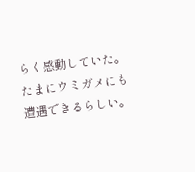らく感動していた。
たまにウミガメにも遭遇できるらしい。